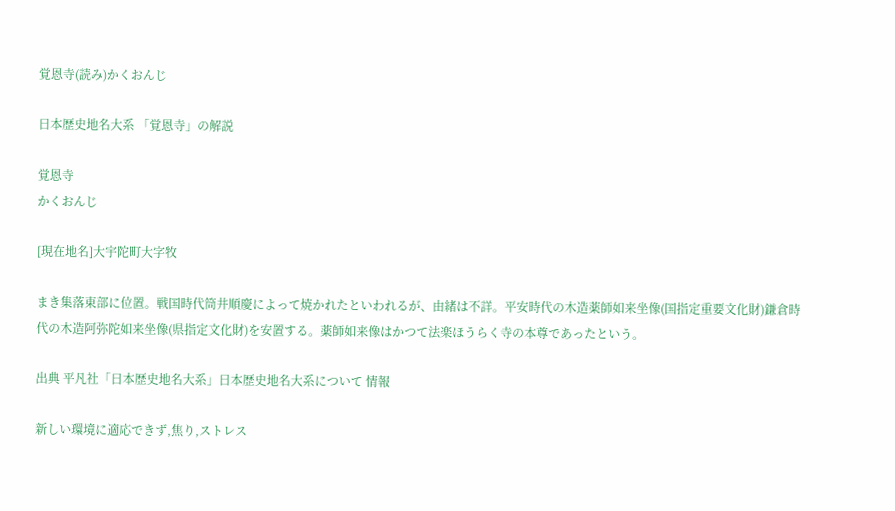覚恩寺(読み)かくおんじ

日本歴史地名大系 「覚恩寺」の解説

覚恩寺
かくおんじ

[現在地名]大宇陀町大字牧

まき集落東部に位置。戦国時代筒井順慶によって焼かれたといわれるが、由緒は不詳。平安時代の木造薬師如来坐像(国指定重要文化財)鎌倉時代の木造阿弥陀如来坐像(県指定文化財)を安置する。薬師如来像はかつて法楽ほうらく寺の本尊であったという。

出典 平凡社「日本歴史地名大系」日本歴史地名大系について 情報

新しい環境に適応できず,焦り,ストレス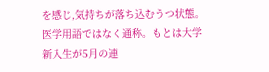を感じ,気持ちが落ち込むうつ状態。医学用語ではなく通称。もとは大学新入生が5月の連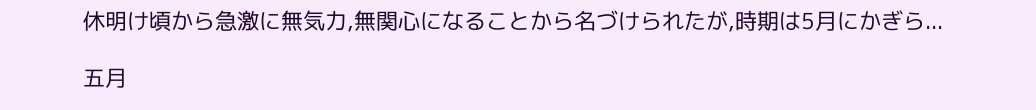休明け頃から急激に無気力,無関心になることから名づけられたが,時期は5月にかぎら...

五月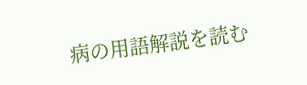病の用語解説を読む